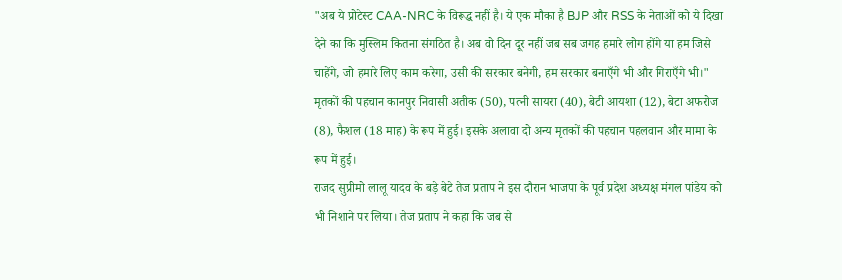"अब ये प्रोटेस्ट CAA-NRC के विरूद्ध नहीं है। ये एक मौका है BJP और RSS के नेताओं को ये दिखा देने का कि मुस्लिम कितना संगठित है। अब वो दिन दूर नहीं जब सब जगह हमारे लोग होंगे या हम जिसे चाहेंगे, जो हमारे लिए काम करेगा, उसी की सरकार बनेगी, हम सरकार बनाएँगे भी और गिराएँगे भी।"
मृतकों की पहचान कानपुर निवासी अतीक (50), पत्नी सायरा (40), बेटी आयशा (12), बेटा अफरोज (8), फैशल (18 माह) के रूप में हुई। इसके अलावा दो अन्य मृतकों की पहचान पहलवान और मामा के रूप में हुई।
राजद सुप्रीमो लालू यादव के बड़े बेटे तेज प्रताप ने इस दौरान भाजपा के पूर्व प्रदेश अध्यक्ष मंगल पांडेय को भी निशाने पर लिया। तेज प्रताप ने कहा कि जब से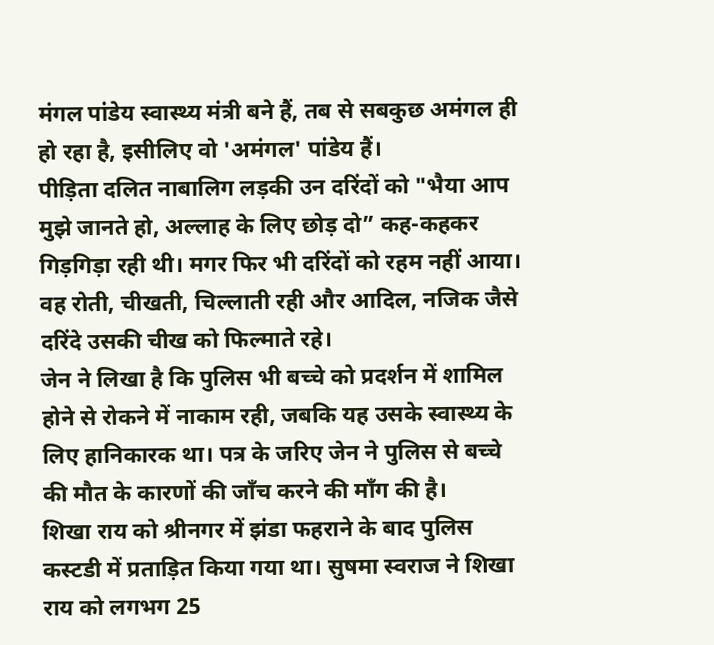मंगल पांडेय स्वास्थ्य मंत्री बने हैं, तब से सबकुछ अमंगल ही हो रहा है, इसीलिए वो 'अमंगल' पांडेय हैं।
पीड़िता दलित नाबालिग लड़की उन दरिंदों को "भैया आप मुझे जानते हो, अल्लाह के लिए छोड़ दो” कह-कहकर गिड़गिड़ा रही थी। मगर फिर भी दरिंदों को रहम नहीं आया। वह रोती, चीखती, चिल्लाती रही और आदिल, नजिक जैसे दरिंदे उसकी चीख को फिल्माते रहे।
जेन ने लिखा है कि पुलिस भी बच्चे को प्रदर्शन में शामिल होने से रोकने में नाकाम रही, जबकि यह उसके स्वास्थ्य के लिए हानिकारक था। पत्र के जरिए जेन ने पुलिस से बच्चे की मौत के कारणों की जाँच करने की माँग की है।
शिखा राय को श्रीनगर में झंडा फहराने के बाद पुलिस कस्टडी में प्रताड़ित किया गया था। सुषमा स्वराज ने शिखा राय को लगभग 25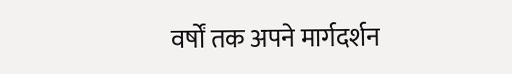वर्षों तक अपने मार्गदर्शन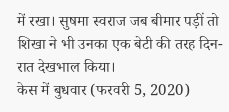में रखा। सुषमा स्वराज जब बीमार पड़ीं तो शिखा ने भी उनका एक बेटी की तरह दिन-रात देखभाल किया।
केस में बुधवार (फरवरी 5, 2020)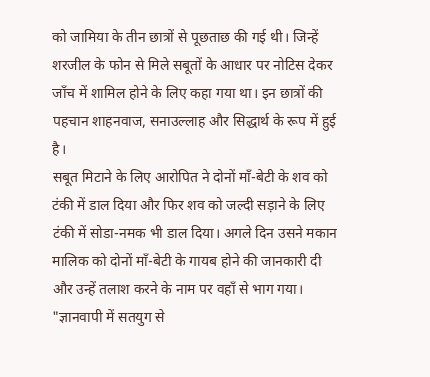को जामिया के तीन छात्रों से पूछताछ की गई थी। जिन्हें शरजील के फोन से मिले सबूतों के आधार पर नोटिस देकर जाँच में शामिल होने के लिए कहा गया था। इन छात्रों की पहचान शाहनवाज, सनाउल्लाह और सिद्धार्थ के रूप में हुई है।
सबूत मिटाने के लिए आरोपित ने दोनों माँ-बेटी के शव को टंकी में डाल दिया और फिर शव को जल्दी सड़ाने के लिए टंकी में सोडा-नमक भी डाल दिया। अगले दिन उसने मकान मालिक को दोनों माँ-बेटी के गायब होने की जानकारी दी और उन्हें तलाश करने के नाम पर वहाँ से भाग गया।
"ज्ञानवापी में सतयुग से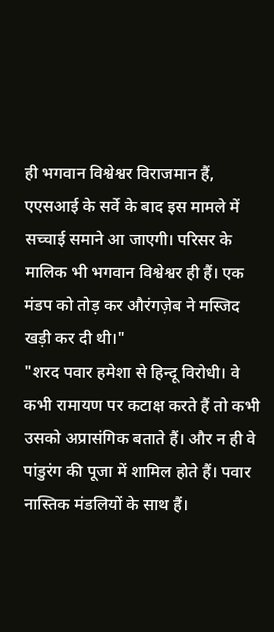ही भगवान विश्वेश्वर विराजमान हैं, एएसआई के सर्वे के बाद इस मामले में सच्चाई समाने आ जाएगी। परिसर के मालिक भी भगवान विश्वेश्वर ही हैं। एक मंडप को तोड़ कर औरंगज़ेब ने मस्जिद खड़ी कर दी थी।"
"शरद पवार हमेशा से हिन्दू विरोधी। वे कभी रामायण पर कटाक्ष करते हैं तो कभी उसको अप्रासंगिक बताते हैं। और न ही वे पांडुरंग की पूजा में शामिल होते हैं। पवार नास्तिक मंडलियों के साथ हैं।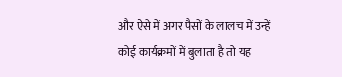और ऐसे में अगर पैसों के लालच में उन्हें कोई कार्यक्रमों में बुलाता है तो यह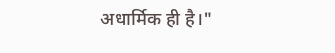अधार्मिक ही है।"